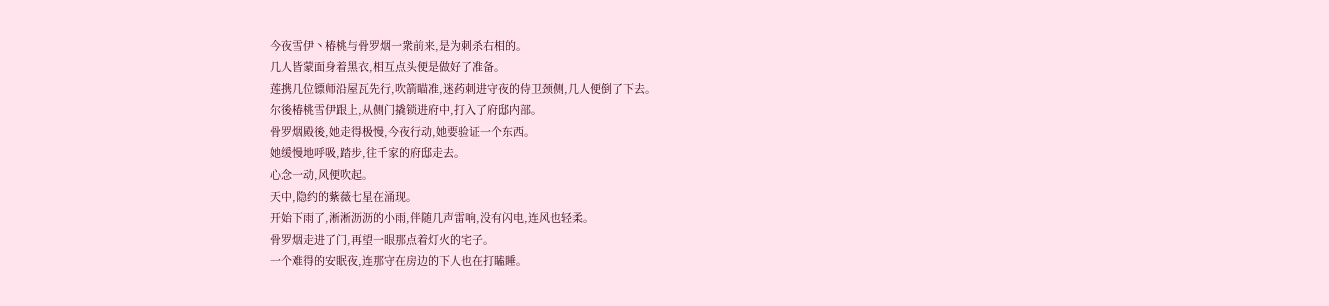今夜雪伊丶椿桃与骨罗烟一衆前来,是为刺杀右相的。
几人皆蒙面身着黑衣,相互点头便是做好了准备。
莲携几位镖师沿屋瓦先行,吹箭瞄准,迷药刺进守夜的侍卫颈侧,几人便倒了下去。
尔後椿桃雪伊跟上,从侧门撬锁进府中,打入了府邸内部。
骨罗烟殿後,她走得极慢,今夜行动,她要验证一个东西。
她缓慢地呼吸,踏步,往千家的府邸走去。
心念一动,风便吹起。
天中,隐约的紫薇七星在涌现。
开始下雨了,淅淅沥沥的小雨,伴随几声雷响,没有闪电,连风也轻柔。
骨罗烟走进了门,再望一眼那点着灯火的宅子。
一个难得的安眠夜,连那守在房边的下人也在打瞌睡。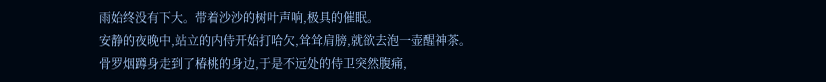雨始终没有下大。带着沙沙的树叶声响,极具的催眠。
安静的夜晚中,站立的内侍开始打哈欠,耸耸肩膀,就欲去泡一壶醒神茶。
骨罗烟蹲身走到了椿桃的身边,于是不远处的侍卫突然腹痛,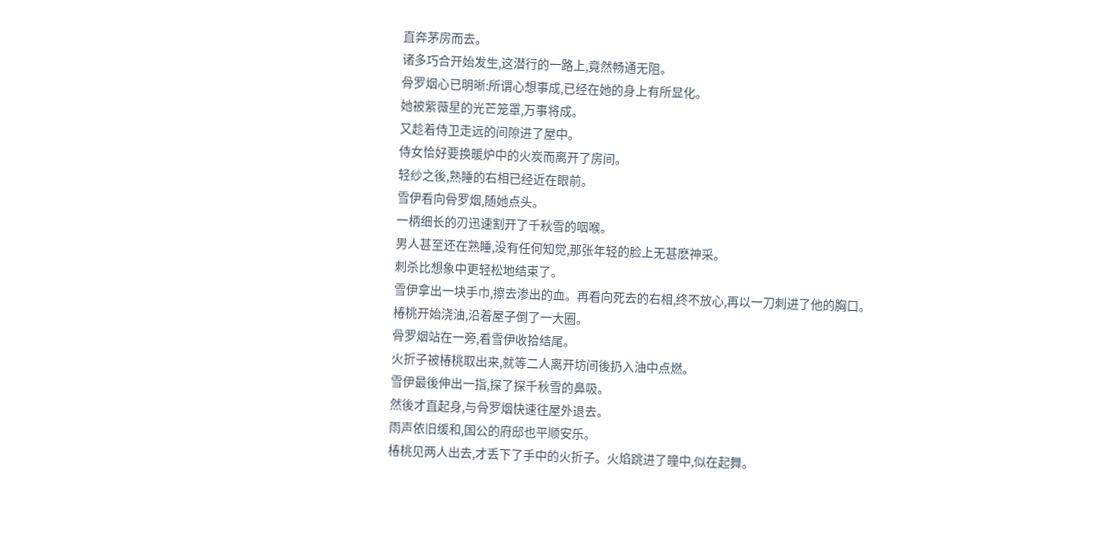直奔茅房而去。
诸多巧合开始发生,这潜行的一路上,竟然畅通无阻。
骨罗烟心已明晰:所谓心想事成,已经在她的身上有所显化。
她被紫薇星的光芒笼罩,万事将成。
又趁着侍卫走远的间隙进了屋中。
侍女恰好要换暖炉中的火炭而离开了房间。
轻纱之後,熟睡的右相已经近在眼前。
雪伊看向骨罗烟,随她点头。
一柄细长的刃迅速割开了千秋雪的咽喉。
男人甚至还在熟睡,没有任何知觉,那张年轻的脸上无甚麽神采。
刺杀比想象中更轻松地结束了。
雪伊拿出一块手巾,擦去渗出的血。再看向死去的右相,终不放心,再以一刀刺进了他的胸口。
椿桃开始浇油,沿着屋子倒了一大圈。
骨罗烟站在一旁,看雪伊收拾结尾。
火折子被椿桃取出来,就等二人离开坊间後扔入油中点燃。
雪伊最後伸出一指,探了探千秋雪的鼻吸。
然後才直起身,与骨罗烟快速往屋外退去。
雨声依旧缓和,国公的府邸也平顺安乐。
椿桃见两人出去,才丢下了手中的火折子。火焰跳进了瞳中,似在起舞。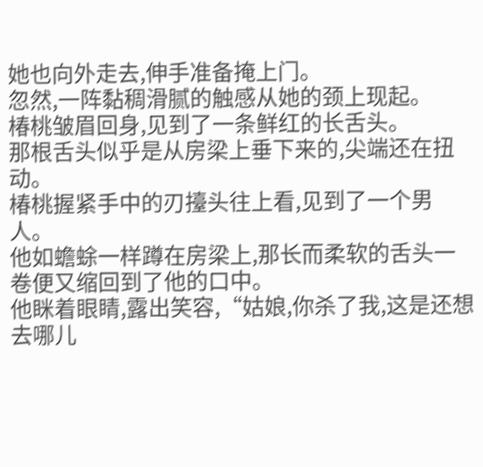她也向外走去,伸手准备掩上门。
忽然,一阵黏稠滑腻的触感从她的颈上现起。
椿桃皱眉回身,见到了一条鲜红的长舌头。
那根舌头似乎是从房梁上垂下来的,尖端还在扭动。
椿桃握紧手中的刃擡头往上看,见到了一个男人。
他如蟾蜍一样蹲在房梁上,那长而柔软的舌头一卷便又缩回到了他的口中。
他眯着眼睛,露出笑容,“姑娘,你杀了我,这是还想去哪儿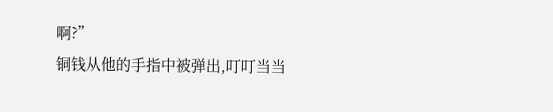啊?”
铜钱从他的手指中被弹出,叮叮当当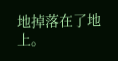地掉落在了地上。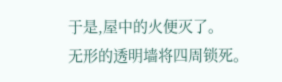于是,屋中的火便灭了。
无形的透明墙将四周锁死。